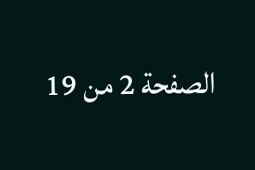الصفحة 2 من 19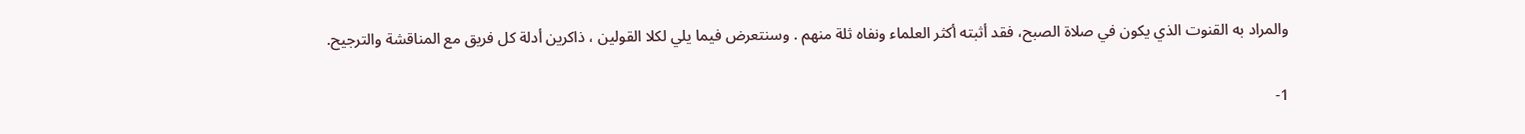والمراد به القنوت الذي يكون في صلاة الصبح، فقد أثبته أكثر العلماء ونفاه ثلة منهم . وسنتعرض فيما يلي لكلا القولين ، ذاكرين أدلة كل فريق مع المناقشة والترجيح.

1-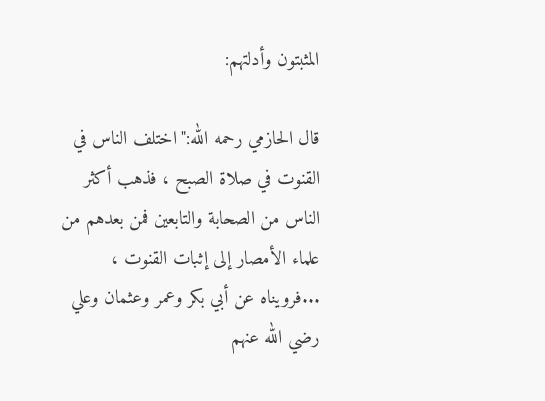المثبتون وأدلتهم:

قال الحازمي رحمه الله:"اختلف الناس في القنوت في صلاة الصبح ، فذهب أكثر الناس من الصحابة والتابعين فمن بعدهم من علماء الأمصار إلى إثبات القنوت ، ...فرويناه عن أبي بكر وعمر وعثمان وعلي رضي الله عنهم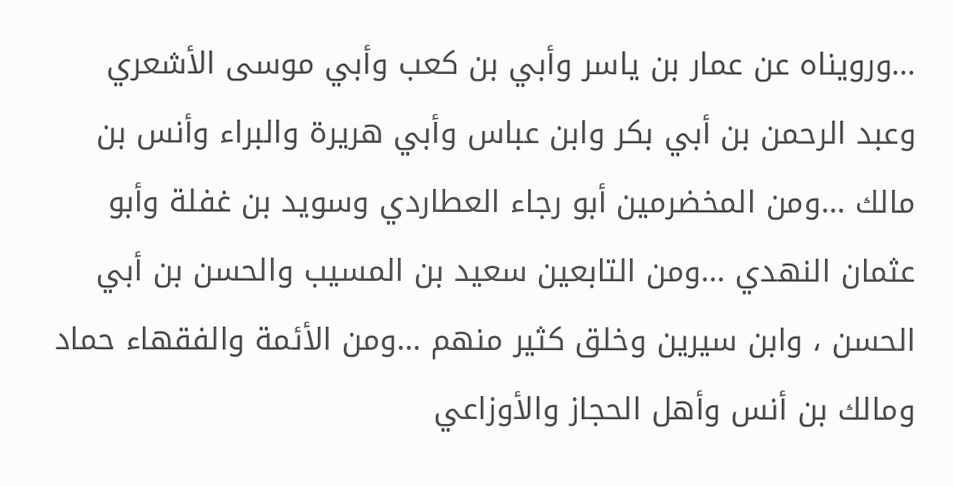...ورويناه عن عمار بن ياسر وأبي بن كعب وأبي موسى الأشعري وعبد الرحمن بن أبي بكر وابن عباس وأبي هريرة والبراء وأنس بن مالك ...ومن المخضرمين أبو رجاء العطاردي وسويد بن غفلة وأبو عثمان النهدي ...ومن التابعين سعيد بن المسيب والحسن بن أبي الحسن ، وابن سيرين وخلق كثير منهم ...ومن الأئمة والفقهاء حماد ومالك بن أنس وأهل الحجاز والأوزاعي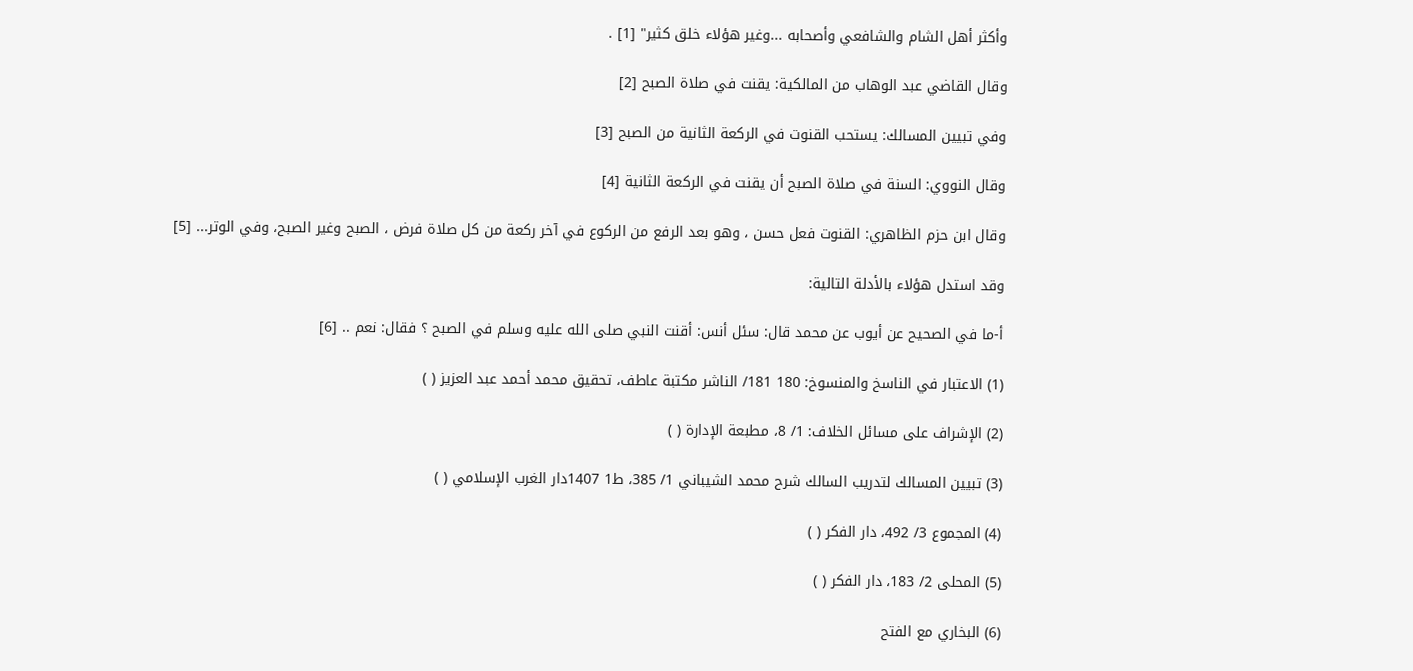وأكثر أهل الشام والشافعي وأصحابه ...وغير هؤلاء خلق كثير" [1] .

وقال القاضي عبد الوهاب من المالكية: يقنت في صلاة الصبح [2]

وفي تبيين المسالك: يستحب القنوت في الركعة الثانية من الصبح [3]

وقال النووي: السنة في صلاة الصبح أن يقنت في الركعة الثانية [4]

وقال ابن حزم الظاهري: القنوت فعل حسن ، وهو بعد الرفع من الركوع في آخر ركعة من كل صلاة فرض ، الصبح وغير الصبح، وفي الوتر... [5]

وقد استدل هؤلاء بالأدلة التالية:

أ-ما في الصحيح عن أيوب عن محمد قال: سئل أنس: أقنت النبي صلى الله عليه وسلم في الصبح ؟ فقال: نعم .. [6]

(1) الاعتبار في الناسخ والمنسوخ: 180 181/ الناشر مكتبة عاطف، تحقيق محمد أحمد عبد العزيز ( )

(2) الإشراف على مسائل الخلاف: 1/ 8، مطبعة الإدارة ( )

(3) تبيين المسالك لتدريب السالك شرح محمد الشيباني 1/ 385، ط1 1407دار الغرب الإسلامي ( )

(4) المجموع 3/ 492، دار الفكر ( )

(5) المحلى 2/ 183، دار الفكر ( )

(6) البخاري مع الفتح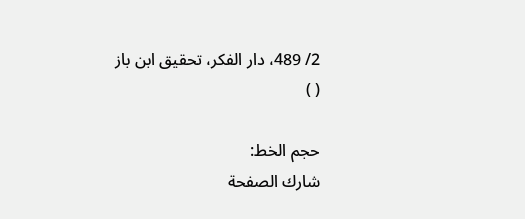2/ 489، دار الفكر، تحقيق ابن باز ( )

حجم الخط:
شارك الصفحة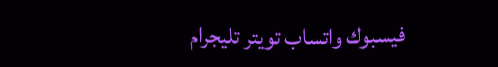فيسبوك واتساب تويتر تليجرام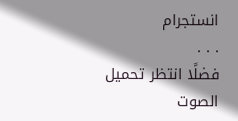انستجرام
. . .
فضلًا انتظر تحميل الصوت